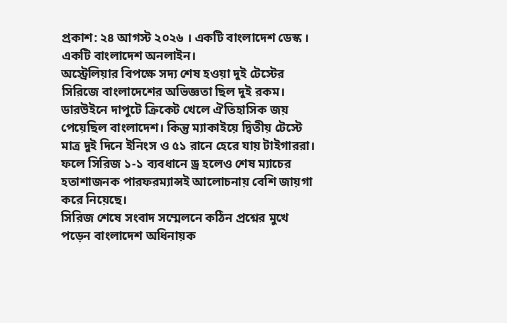প্রকাশ: ২৪ আগস্ট ২০২৬ । একটি বাংলাদেশ ডেস্ক । একটি বাংলাদেশ অনলাইন।
অস্ট্রেলিয়ার বিপক্ষে সদ্য শেষ হওয়া দুই টেস্টের সিরিজে বাংলাদেশের অভিজ্ঞতা ছিল দুই রকম। ডারউইনে দাপুটে ক্রিকেট খেলে ঐতিহাসিক জয় পেয়েছিল বাংলাদেশ। কিন্তু ম্যাকাইয়ে দ্বিতীয় টেস্টে মাত্র দুই দিনে ইনিংস ও ৫১ রানে হেরে যায় টাইগাররা। ফলে সিরিজ ১-১ ব্যবধানে ড্র হলেও শেষ ম্যাচের হতাশাজনক পারফরম্যান্সই আলোচনায় বেশি জায়গা করে নিয়েছে।
সিরিজ শেষে সংবাদ সম্মেলনে কঠিন প্রশ্নের মুখে পড়েন বাংলাদেশ অধিনায়ক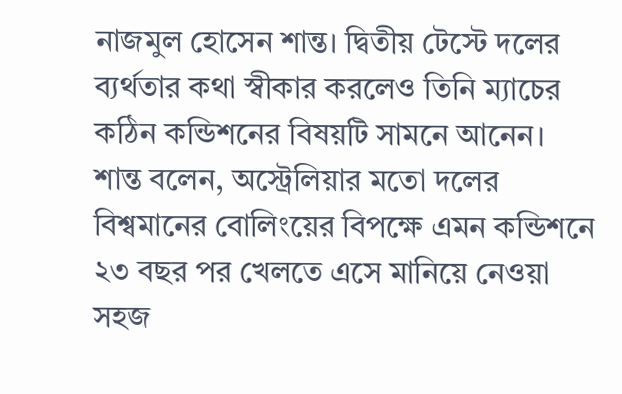নাজমুল হোসেন শান্ত। দ্বিতীয় টেস্টে দলের ব্যর্থতার কথা স্বীকার করলেও তিনি ম্যাচের কঠিন কন্ডিশনের বিষয়টি সামনে আনেন। শান্ত বলেন, অস্ট্রেলিয়ার মতো দলের বিশ্বমানের বোলিংয়ের বিপক্ষে এমন কন্ডিশনে ২৩ বছর পর খেলতে এসে মানিয়ে নেওয়া সহজ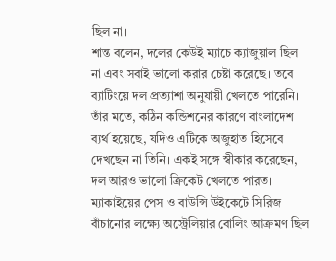ছিল না।
শান্ত বলেন, দলের কেউই ম্যাচে ক্যাজুয়াল ছিল না এবং সবাই ভালো করার চেষ্টা করেছে। তবে ব্যাটিংয়ে দল প্রত্যাশা অনুযায়ী খেলতে পারেনি। তাঁর মতে, কঠিন কন্ডিশনের কারণে বাংলাদেশ ব্যর্থ হয়েছে, যদিও এটিকে অজুহাত হিসেবে দেখছেন না তিনি। একই সঙ্গে স্বীকার করেছেন, দল আরও ভালো ক্রিকেট খেলতে পারত।
ম্যাকাইয়ের পেস ও বাউন্সি উইকেটে সিরিজ বাঁচানোর লক্ষ্যে অস্ট্রেলিয়ার বোলিং আক্রমণ ছিল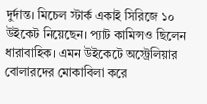দুর্দান্ত। মিচেল স্টার্ক একাই সিরিজে ১০ উইকেট নিয়েছেন। প্যাট কামিন্সও ছিলেন ধারাবাহিক। এমন উইকেটে অস্ট্রেলিয়ার বোলারদের মোকাবিলা করে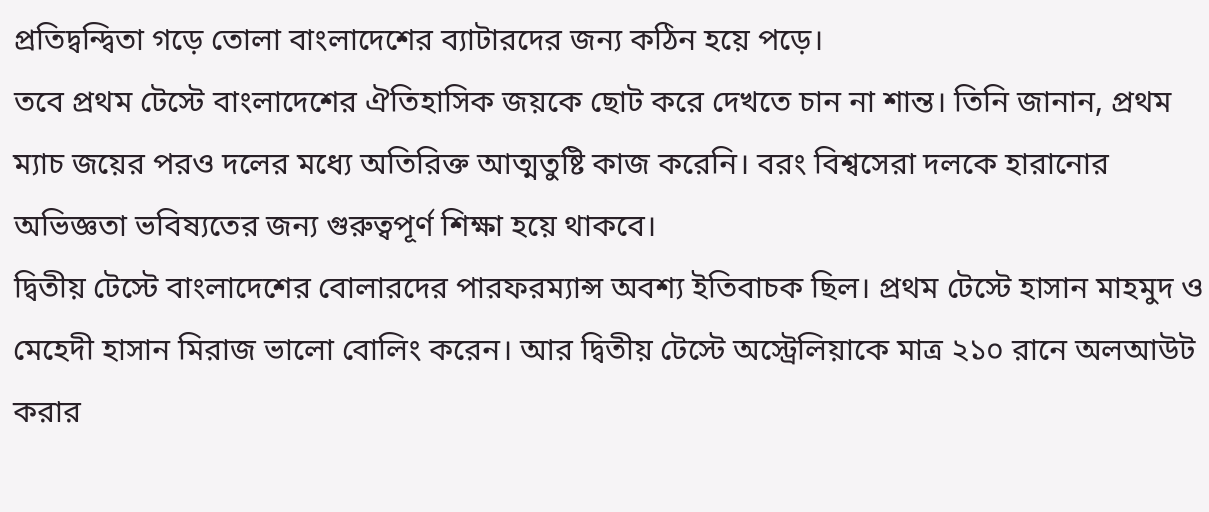প্রতিদ্বন্দ্বিতা গড়ে তোলা বাংলাদেশের ব্যাটারদের জন্য কঠিন হয়ে পড়ে।
তবে প্রথম টেস্টে বাংলাদেশের ঐতিহাসিক জয়কে ছোট করে দেখতে চান না শান্ত। তিনি জানান, প্রথম ম্যাচ জয়ের পরও দলের মধ্যে অতিরিক্ত আত্মতুষ্টি কাজ করেনি। বরং বিশ্বসেরা দলকে হারানোর অভিজ্ঞতা ভবিষ্যতের জন্য গুরুত্বপূর্ণ শিক্ষা হয়ে থাকবে।
দ্বিতীয় টেস্টে বাংলাদেশের বোলারদের পারফরম্যান্স অবশ্য ইতিবাচক ছিল। প্রথম টেস্টে হাসান মাহমুদ ও মেহেদী হাসান মিরাজ ভালো বোলিং করেন। আর দ্বিতীয় টেস্টে অস্ট্রেলিয়াকে মাত্র ২১০ রানে অলআউট করার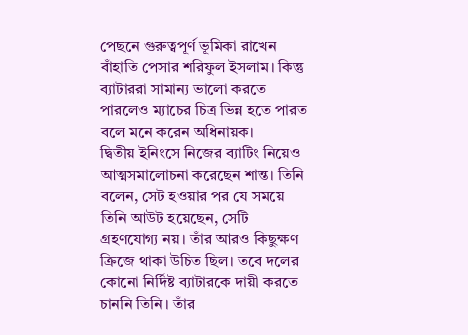পেছনে গুরুত্বপূর্ণ ভূমিকা রাখেন বাঁহাতি পেসার শরিফুল ইসলাম। কিন্তু ব্যাটাররা সামান্য ভালো করতে পারলেও ম্যাচের চিত্র ভিন্ন হতে পারত বলে মনে করেন অধিনায়ক।
দ্বিতীয় ইনিংসে নিজের ব্যাটিং নিয়েও আত্মসমালোচনা করেছেন শান্ত। তিনি বলেন, সেট হওয়ার পর যে সময়ে তিনি আউট হয়েছেন, সেটি গ্রহণযোগ্য নয়। তাঁর আরও কিছুক্ষণ ক্রিজে থাকা উচিত ছিল। তবে দলের কোনো নির্দিষ্ট ব্যাটারকে দায়ী করতে চাননি তিনি। তাঁর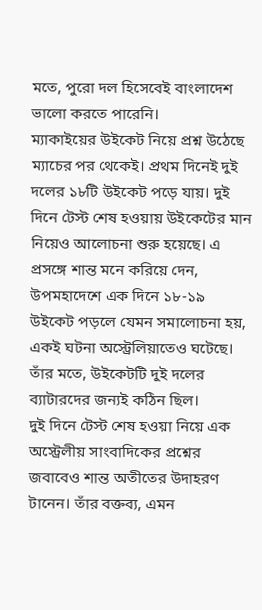মতে, পুরো দল হিসেবেই বাংলাদেশ ভালো করতে পারেনি।
ম্যাকাইয়ের উইকেট নিয়ে প্রশ্ন উঠেছে ম্যাচের পর থেকেই। প্রথম দিনেই দুই দলের ১৮টি উইকেট পড়ে যায়। দুই দিনে টেস্ট শেষ হওয়ায় উইকেটের মান নিয়েও আলোচনা শুরু হয়েছে। এ প্রসঙ্গে শান্ত মনে করিয়ে দেন, উপমহাদেশে এক দিনে ১৮-১৯ উইকেট পড়লে যেমন সমালোচনা হয়, একই ঘটনা অস্ট্রেলিয়াতেও ঘটেছে। তাঁর মতে, উইকেটটি দুই দলের ব্যাটারদের জন্যই কঠিন ছিল।
দুই দিনে টেস্ট শেষ হওয়া নিয়ে এক অস্ট্রেলীয় সাংবাদিকের প্রশ্নের জবাবেও শান্ত অতীতের উদাহরণ টানেন। তাঁর বক্তব্য, এমন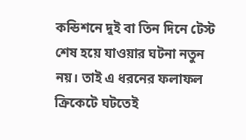কন্ডিশনে দুই বা তিন দিনে টেস্ট শেষ হয়ে যাওয়ার ঘটনা নতুন নয়। তাই এ ধরনের ফলাফল ক্রিকেটে ঘটতেই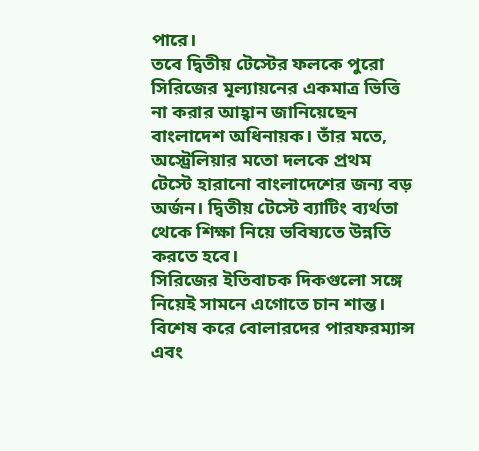পারে।
তবে দ্বিতীয় টেস্টের ফলকে পুরো সিরিজের মূল্যায়নের একমাত্র ভিত্তি না করার আহ্বান জানিয়েছেন বাংলাদেশ অধিনায়ক। তাঁর মতে, অস্ট্রেলিয়ার মতো দলকে প্রথম টেস্টে হারানো বাংলাদেশের জন্য বড় অর্জন। দ্বিতীয় টেস্টে ব্যাটিং ব্যর্থতা থেকে শিক্ষা নিয়ে ভবিষ্যতে উন্নতি করতে হবে।
সিরিজের ইতিবাচক দিকগুলো সঙ্গে নিয়েই সামনে এগোতে চান শান্ত। বিশেষ করে বোলারদের পারফরম্যান্স এবং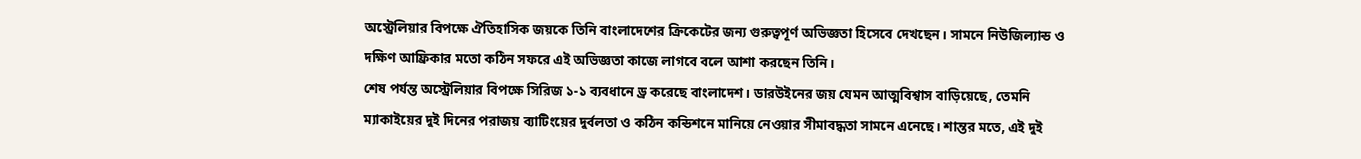অস্ট্রেলিয়ার বিপক্ষে ঐতিহাসিক জয়কে তিনি বাংলাদেশের ক্রিকেটের জন্য গুরুত্বপূর্ণ অভিজ্ঞতা হিসেবে দেখছেন। সামনে নিউজিল্যান্ড ও দক্ষিণ আফ্রিকার মতো কঠিন সফরে এই অভিজ্ঞতা কাজে লাগবে বলে আশা করছেন তিনি।
শেষ পর্যন্ত অস্ট্রেলিয়ার বিপক্ষে সিরিজ ১-১ ব্যবধানে ড্র করেছে বাংলাদেশ। ডারউইনের জয় যেমন আত্মবিশ্বাস বাড়িয়েছে, তেমনি ম্যাকাইয়ের দুই দিনের পরাজয় ব্যাটিংয়ের দুর্বলতা ও কঠিন কন্ডিশনে মানিয়ে নেওয়ার সীমাবদ্ধতা সামনে এনেছে। শান্তর মতে, এই দুই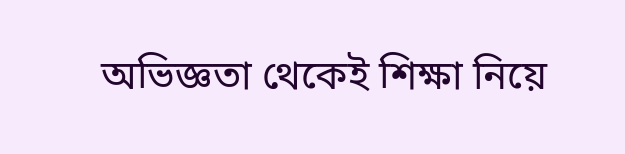অভিজ্ঞতা থেকেই শিক্ষা নিয়ে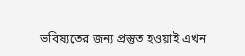ভবিষ্যতের জন্য প্রস্তুত হওয়াই এখন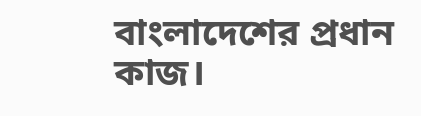বাংলাদেশের প্রধান কাজ।